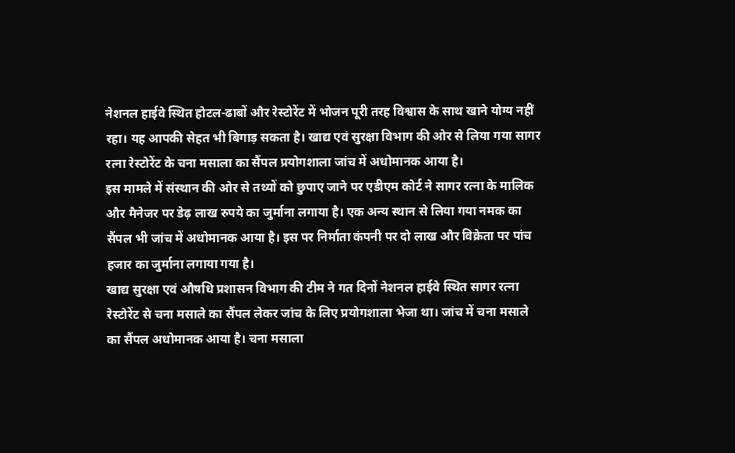नेशनल हाईवे स्थित होटल-ढाबों और रेस्टोरेंट में भोजन पूरी तरह विश्वास के साथ खाने योग्य नहीं रहा। यह आपकी सेहत भी बिगाड़ सकता है। खाद्य एवं सुरक्षा विभाग की ओर से लिया गया सागर रत्ना रेस्टोरेंट के चना मसाला का सैंपल प्रयोगशाला जांच में अधोमानक आया है।
इस मामले में संस्थान की ओर से तथ्यों को छुपाए जाने पर एडीएम कोर्ट ने सागर रत्ना के मालिक और मैनेजर पर डेढ़ लाख रुपये का जुर्माना लगाया है। एक अन्य स्थान से लिया गया नमक का सैंपल भी जांच में अधोमानक आया है। इस पर निर्माता कंपनी पर दो लाख और विक्रेता पर पांच हजार का जुर्माना लगाया गया है।
खाद्य सुरक्षा एवं औषधि प्रशासन विभाग की टीम ने गत दिनों नेशनल हाईवे स्थित सागर रत्ना रेस्टोरेंट से चना मसाले का सैंपल लेकर जांच के लिए प्रयोगशाला भेजा था। जांच में चना मसाले का सैंपल अधोमानक आया है। चना मसाला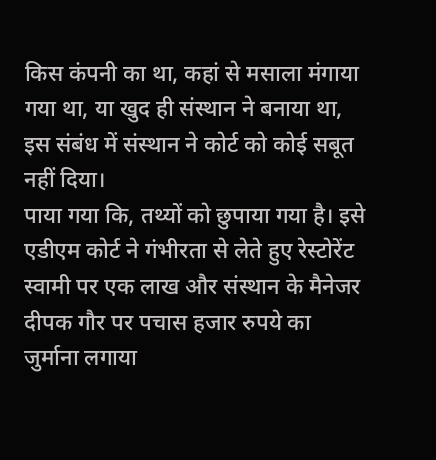किस कंपनी का था, कहां से मसाला मंगाया गया था, या खुद ही संस्थान ने बनाया था, इस संबंध में संस्थान ने कोर्ट को कोई सबूत नहीं दिया।
पाया गया कि, तथ्यों को छुपाया गया है। इसे एडीएम कोर्ट ने गंभीरता से लेते हुए रेस्टोरेंट स्वामी पर एक लाख और संस्थान के मैनेजर दीपक गौर पर पचास हजार रुपये का जुर्माना लगाया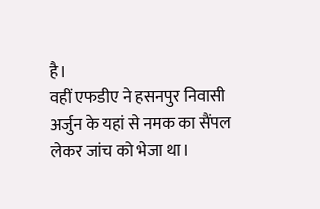है।
वहीं एफडीए ने हसनपुर निवासी अर्जुन के यहां से नमक का सैंपल लेकर जांच को भेजा था।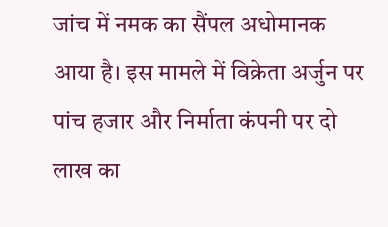जांच में नमक का सैंपल अधोमानक आया है। इस मामले में विक्रेता अर्जुन पर पांच हजार और निर्माता कंपनी पर दो लाख का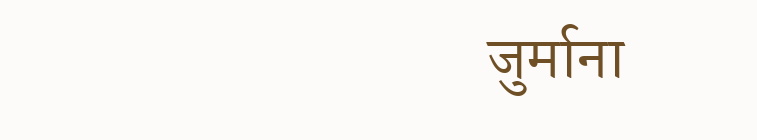जुर्माना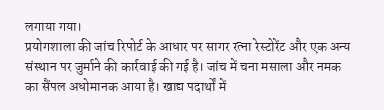लगाया गया।
प्रयोगशाला की जांच रिपोर्ट के आधार पर सागर रत्ना रेस्टोरेंट और एक अन्य संस्थान पर जुर्माने की कार्रवाई की गई है। जांच में चना मसाला और नमक का सैंपल अधोमानक आया है। खाद्य पदार्थों में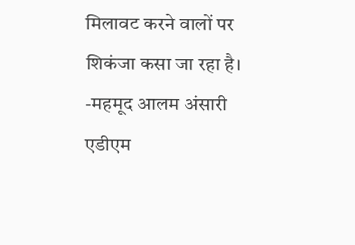मिलावट करने वालों पर शिकंजा कसा जा रहा है। -महमूद आलम अंसारी एडीएम